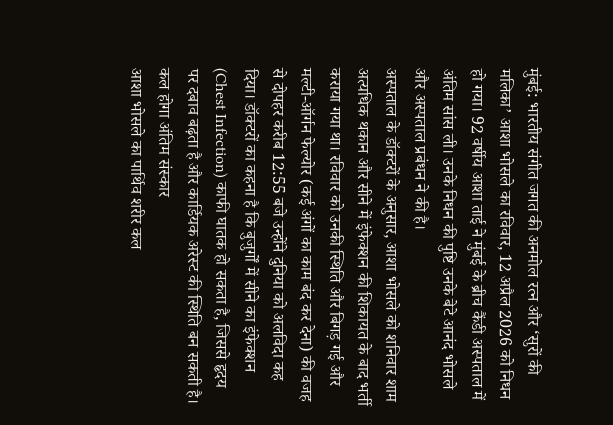मुंबई: भारतीय संगीत जगत की अनमोल रत्न और ‘सुरों की मलिका’ आशा भोसले का रविवार, 12 अप्रैल 2026 को निधन हो गया। 92 वर्षीय आशा ताई ने मुंबई के ब्रीच कैंडी अस्पताल में अंतिम सांस ली। उनके निधन की पुष्टि उनके बेटे आनंद भोसले और अस्पताल प्रबंधन ने की है।
अस्पताल के डॉक्टरों के अनुसार, आशा भोसले को शनिवार शाम अत्यधिक थकान और सीने में इंफेक्शन की शिकायत के बाद भर्ती कराया गया था। रविवार को उनकी स्थिति और बिगड़ गई और मल्टी-ऑर्गन फेल्योर (कई अंगों का काम बंद कर देना) की वजह से दोपहर करीब 12:55 बजे उन्होंने दुनिया को अलविदा कह दिया। डॉक्टरों का कहना है कि बुजुर्गों में सीने का इंफेक्शन (Chest Infection) काफी घातक हो सकता है, जिससे हृदय पर दबाव बढ़ता है और कार्डियक अरेस्ट की स्थिति बन सकती है।
कल होगा अंतिम संस्कार
आशा भोसले का पार्थिव शरीर कल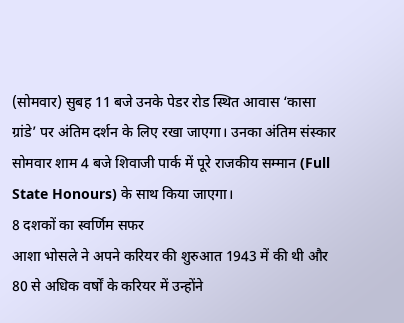(सोमवार) सुबह 11 बजे उनके पेडर रोड स्थित आवास ‘कासा ग्रांडे’ पर अंतिम दर्शन के लिए रखा जाएगा। उनका अंतिम संस्कार सोमवार शाम 4 बजे शिवाजी पार्क में पूरे राजकीय सम्मान (Full State Honours) के साथ किया जाएगा।
8 दशकों का स्वर्णिम सफर
आशा भोसले ने अपने करियर की शुरुआत 1943 में की थी और 80 से अधिक वर्षों के करियर में उन्होंने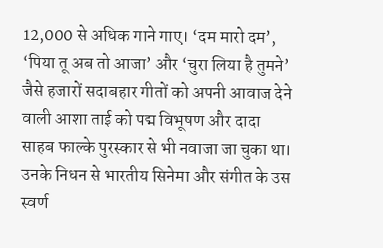12,000 से अधिक गाने गाए। ‘दम मारो दम’, ‘पिया तू अब तो आजा’ और ‘चुरा लिया है तुमने’ जैसे हजारों सदाबहार गीतों को अपनी आवाज देने वाली आशा ताई को पद्म विभूषण और दादा साहब फाल्के पुरस्कार से भी नवाजा जा चुका था। उनके निधन से भारतीय सिनेमा और संगीत के उस स्वर्ण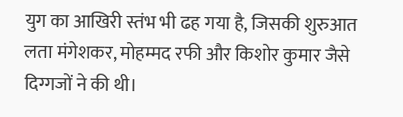युग का आखिरी स्तंभ भी ढह गया है, जिसकी शुरुआत लता मंगेशकर, मोहम्मद रफी और किशोर कुमार जैसे दिग्गजों ने की थी।